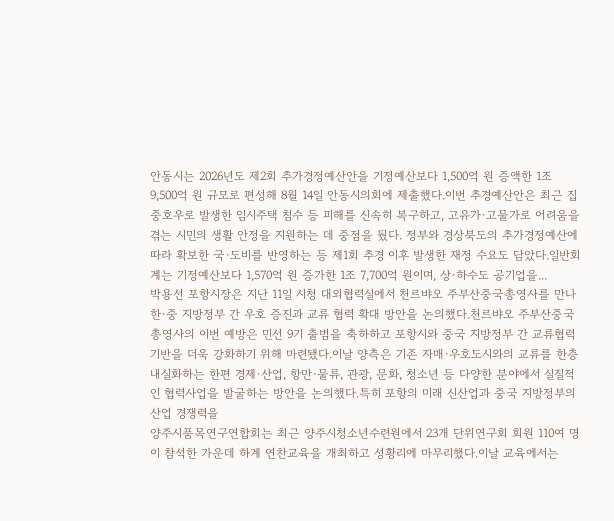안동시는 2026년도 제2회 추가경정예산안을 기정예산보다 1,500억 원 증액한 1조 9,500억 원 규모로 편성해 8월 14일 안동시의회에 제출했다.이번 추경예산안은 최근 집중호우로 발생한 임시주택 침수 등 피해를 신속히 복구하고, 고유가·고물가로 어려움을 겪는 시민의 생활 안정을 지원하는 데 중점을 뒀다. 정부와 경상북도의 추가경정예산에 따라 확보한 국·도비를 반영하는 등 제1회 추경 이후 발생한 재정 수요도 담았다.일반회계는 기정예산보다 1,570억 원 증가한 1조 7,700억 원이며, 상·하수도 공기업을...
박용선 포항시장은 지난 11일 시청 대외협력실에서 천르뱌오 주부산중국총영사를 만나 한·중 지방정부 간 우호 증진과 교류 협력 확대 방안을 논의했다.천르뱌오 주부산중국총영사의 이번 예방은 민선 9기 출범을 축하하고 포항시와 중국 지방정부 간 교류협력 기반을 더욱 강화하기 위해 마련됐다.이날 양측은 기존 자매·우호도시와의 교류를 한층 내실화하는 한편 경제·산업, 항만·물류, 관광, 문화, 청소년 등 다양한 분야에서 실질적인 협력사업을 발굴하는 방안을 논의했다.특히 포항의 미래 신산업과 중국 지방정부의 산업 경쟁력을
양주시품목연구연합회는 최근 양주시청소년수련원에서 23개 단위연구회 회원 110여 명이 참석한 가운데 하계 연찬교육을 개최하고 성황리에 마무리했다.이날 교육에서는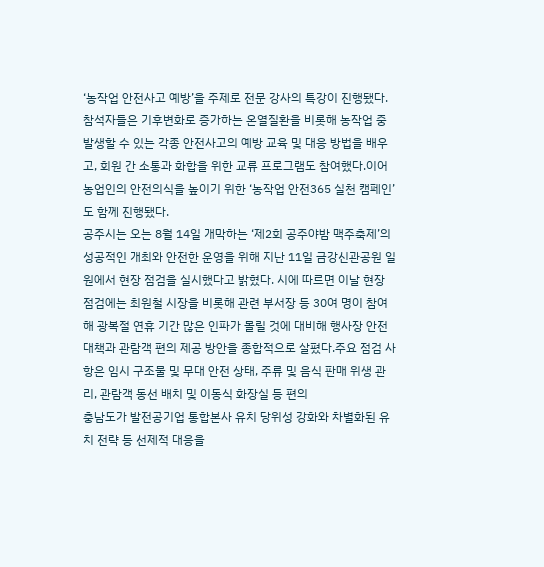‘농작업 안전사고 예방’을 주제로 전문 강사의 특강이 진행됐다. 참석자들은 기후변화로 증가하는 온열질환을 비롯해 농작업 중 발생할 수 있는 각종 안전사고의 예방 교육 및 대응 방법을 배우고, 회원 간 소통과 화합을 위한 교류 프로그램도 참여했다.이어 농업인의 안전의식을 높이기 위한 ‘농작업 안전365 실천 캠페인’도 함께 진행됐다.
공주시는 오는 8월 14일 개막하는 ‘제2회 공주야밤 맥주축제’의 성공적인 개최와 안전한 운영을 위해 지난 11일 금강신관공원 일원에서 현장 점검을 실시했다고 밝혔다. 시에 따르면 이날 현장 점검에는 최원철 시장을 비롯해 관련 부서장 등 30여 명이 참여해 광복절 연휴 기간 많은 인파가 몰릴 것에 대비해 행사장 안전 대책과 관람객 편의 제공 방안을 종합적으로 살폈다.주요 점검 사항은 임시 구조물 및 무대 안전 상태, 주류 및 음식 판매 위생 관리, 관람객 동선 배치 및 이동식 화장실 등 편의
충남도가 발전공기업 통합본사 유치 당위성 강화와 차별화된 유치 전략 등 선제적 대응을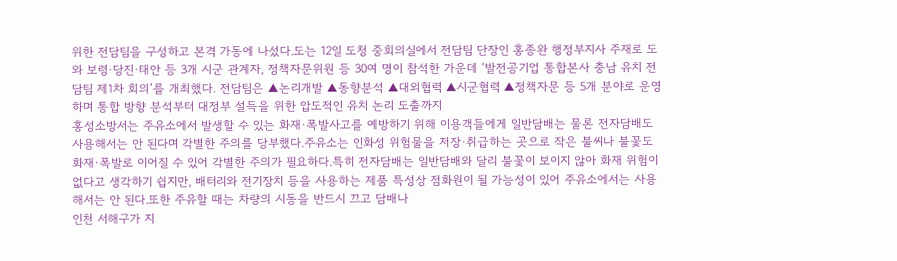위한 전담팀을 구성하고 본격 가동에 나섰다.도는 12일 도청 중회의실에서 전담팀 단장인 홍종완 행정부지사 주재로 도와 보령·당진·태안 등 3개 시군 관계자, 정책자문위원 등 30여 명이 참석한 가운데 ‘발전공기업 통합본사 충남 유치 전담팀 제1차 회의’를 개최했다. 전담팀은 ▲논리개발 ▲동향분석 ▲대외협력 ▲시군협력 ▲정책자문 등 5개 분야로 운영하며 통합 방향 분석부터 대정부 설득을 위한 압도적인 유치 논리 도출까지
홍성소방서는 주유소에서 발생할 수 있는 화재·폭발사고를 예방하기 위해 이용객들에게 일반담배는 물론 전자담배도 사용해서는 안 된다며 각별한 주의를 당부했다.주유소는 인화성 위험물을 저장·취급하는 곳으로 작은 불씨나 불꽃도 화재·폭발로 이어질 수 있어 각별한 주의가 필요하다.특히 전자담배는 일반담배와 달리 불꽃이 보이지 않아 화재 위험이 없다고 생각하기 쉽지만, 배터리와 전기장치 등을 사용하는 제품 특성상 점화원이 될 가능성이 있어 주유소에서는 사용해서는 안 된다.또한 주유할 때는 차량의 시동을 반드시 끄고 담배나
인천 서해구가 지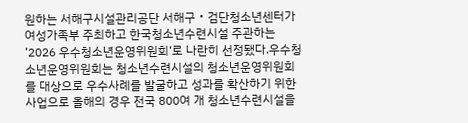원하는 서해구시설관리공단 서해구・검단청소년센터가 여성가족부 주최하고 한국청소년수련시설 주관하는 ’2026 우수청소년운영위원회‘로 나란히 선정됐다.우수청소년운영위원회는 청소년수련시설의 청소년운영위원회를 대상으로 우수사례를 발굴하고 성과를 확산하기 위한 사업으로 올해의 경우 전국 800여 개 청소년수련시설을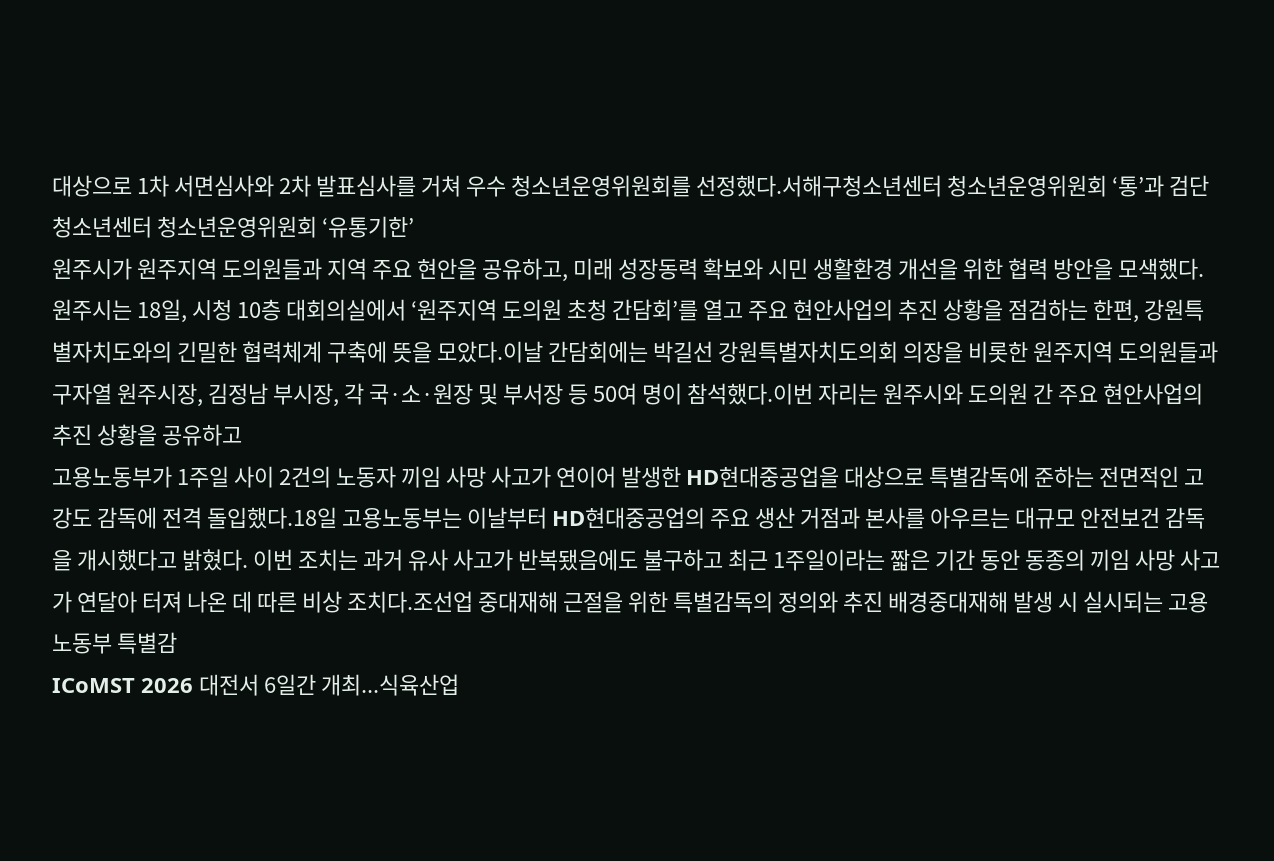대상으로 1차 서면심사와 2차 발표심사를 거쳐 우수 청소년운영위원회를 선정했다.서해구청소년센터 청소년운영위원회 ‘통’과 검단청소년센터 청소년운영위원회 ‘유통기한’
원주시가 원주지역 도의원들과 지역 주요 현안을 공유하고, 미래 성장동력 확보와 시민 생활환경 개선을 위한 협력 방안을 모색했다.원주시는 18일, 시청 10층 대회의실에서 ‘원주지역 도의원 초청 간담회’를 열고 주요 현안사업의 추진 상황을 점검하는 한편, 강원특별자치도와의 긴밀한 협력체계 구축에 뜻을 모았다.이날 간담회에는 박길선 강원특별자치도의회 의장을 비롯한 원주지역 도의원들과 구자열 원주시장, 김정남 부시장, 각 국·소·원장 및 부서장 등 50여 명이 참석했다.이번 자리는 원주시와 도의원 간 주요 현안사업의 추진 상황을 공유하고
고용노동부가 1주일 사이 2건의 노동자 끼임 사망 사고가 연이어 발생한 HD현대중공업을 대상으로 특별감독에 준하는 전면적인 고강도 감독에 전격 돌입했다.18일 고용노동부는 이날부터 HD현대중공업의 주요 생산 거점과 본사를 아우르는 대규모 안전보건 감독을 개시했다고 밝혔다. 이번 조치는 과거 유사 사고가 반복됐음에도 불구하고 최근 1주일이라는 짧은 기간 동안 동종의 끼임 사망 사고가 연달아 터져 나온 데 따른 비상 조치다.조선업 중대재해 근절을 위한 특별감독의 정의와 추진 배경중대재해 발생 시 실시되는 고용노동부 특별감
ICoMST 2026 대전서 6일간 개최...식육산업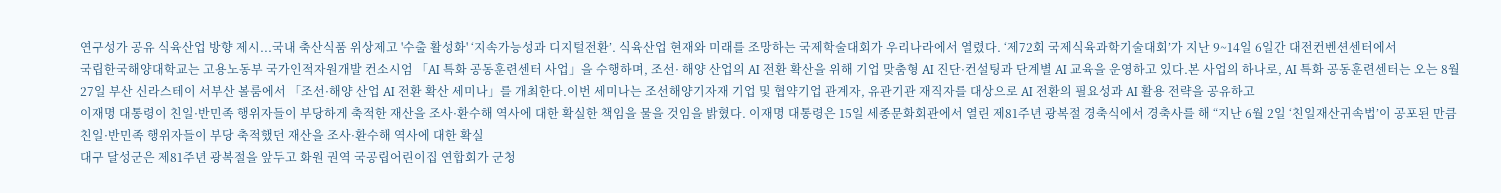연구성가 공유 식육산업 방향 제시...국내 축산식품 위상제고 '수출 활성화' ‘지속가능성과 디지털전환’. 식육산업 현재와 미래를 조망하는 국제학술대회가 우리나라에서 열렸다. ‘제72회 국제식육과학기술대회’가 지난 9~14일 6일간 대전컨벤션센터에서
국립한국해양대학교는 고용노동부 국가인적자원개발 컨소시엄 「AI 특화 공동훈련센터 사업」을 수행하며, 조선· 해양 산업의 AI 전환 확산을 위해 기업 맞춤형 AI 진단·컨설팅과 단계별 AI 교육을 운영하고 있다.본 사업의 하나로, AI 특화 공동훈련센터는 오는 8월 27일 부산 신라스테이 서부산 볼룸에서 「조선·해양 산업 AI 전환 확산 세미나」를 개최한다.이번 세미나는 조선해양기자재 기업 및 협약기업 관계자, 유관기관 재직자를 대상으로 AI 전환의 필요성과 AI 활용 전략을 공유하고
이재명 대통령이 친일·반민족 행위자들이 부당하게 축적한 재산을 조사·환수해 역사에 대한 확실한 책임을 물을 것임을 밝혔다. 이재명 대통령은 15일 세종문화회관에서 열린 제81주년 광복절 경축식에서 경축사를 해 “지난 6월 2일 ‘친일재산귀속법’이 공포된 만큼 친일·반민족 행위자들이 부당 축적했던 재산을 조사·환수해 역사에 대한 확실
대구 달성군은 제81주년 광복절을 앞두고 화원 권역 국공립어린이집 연합회가 군청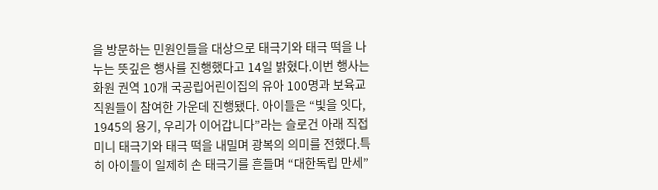을 방문하는 민원인들을 대상으로 태극기와 태극 떡을 나누는 뜻깊은 행사를 진행했다고 14일 밝혔다.이번 행사는 화원 권역 10개 국공립어린이집의 유아 100명과 보육교직원들이 참여한 가운데 진행됐다. 아이들은 “빛을 잇다, 1945의 용기, 우리가 이어갑니다”라는 슬로건 아래 직접 미니 태극기와 태극 떡을 내밀며 광복의 의미를 전했다.특히 아이들이 일제히 손 태극기를 흔들며 “대한독립 만세”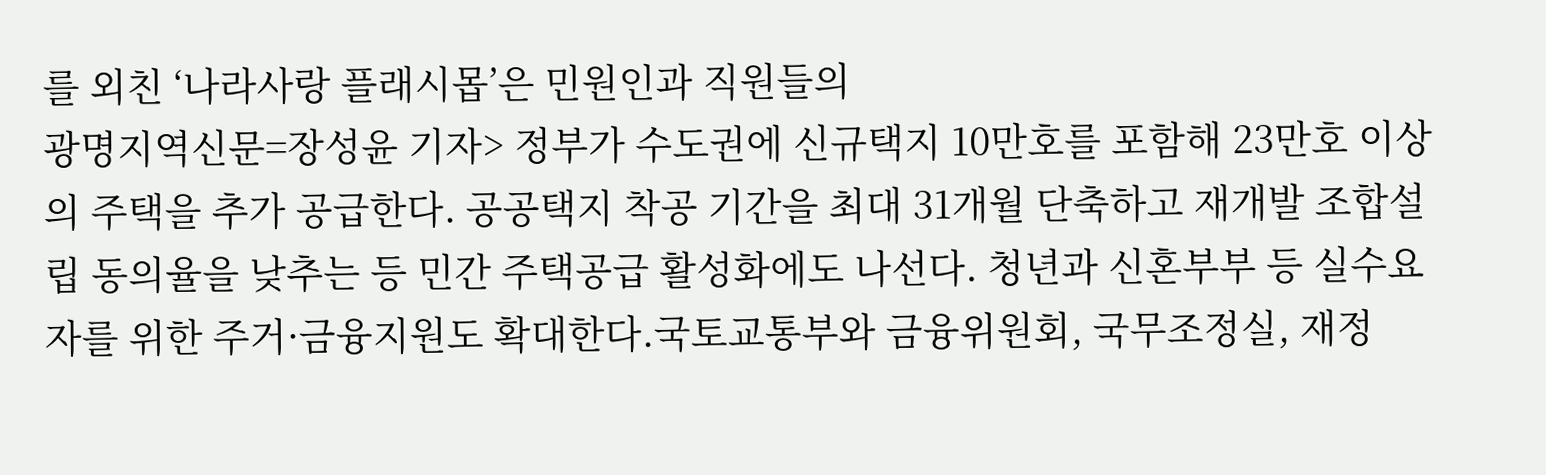를 외친 ‘나라사랑 플래시몹’은 민원인과 직원들의
광명지역신문=장성윤 기자> 정부가 수도권에 신규택지 10만호를 포함해 23만호 이상의 주택을 추가 공급한다. 공공택지 착공 기간을 최대 31개월 단축하고 재개발 조합설립 동의율을 낮추는 등 민간 주택공급 활성화에도 나선다. 청년과 신혼부부 등 실수요자를 위한 주거·금융지원도 확대한다.국토교통부와 금융위원회, 국무조정실, 재정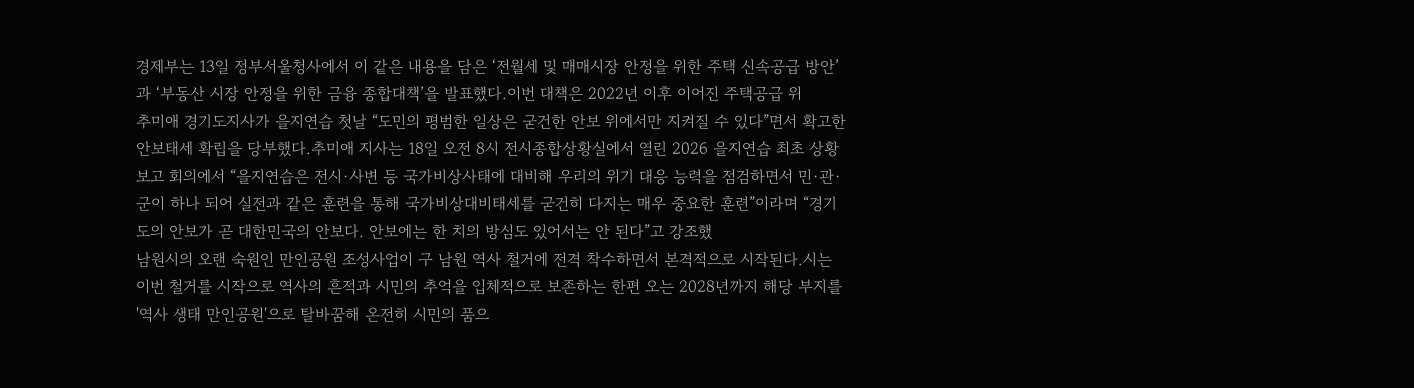경제부는 13일 정부서울청사에서 이 같은 내용을 담은 ‘전월세 및 매매시장 안정을 위한 주택 신속공급 방안’과 ‘부동산 시장 안정을 위한 금융 종합대책’을 발표했다.이번 대책은 2022년 이후 이어진 주택공급 위
추미애 경기도지사가 을지연습 첫날 “도민의 평범한 일상은 굳건한 안보 위에서만 지켜질 수 있다”면서 확고한 안보태세 확립을 당부했다.추미애 지사는 18일 오전 8시 전시종합상황실에서 열린 2026 을지연습 최초 상황보고 회의에서 “을지연습은 전시·사변 등 국가비상사태에 대비해 우리의 위기 대응 능력을 점검하면서 민·관·군이 하나 되어 실전과 같은 훈련을 통해 국가비상대비태세를 굳건히 다지는 매우 중요한 훈련”이라며 “경기도의 안보가 곧 대한민국의 안보다. 안보에는 한 치의 방심도 있어서는 안 된다”고 강조했
남원시의 오랜 숙원인 만인공원 조성사업이 구 남원 역사 철거에 전격 착수하면서 본격적으로 시작된다.시는 이번 철거를 시작으로 역사의 흔적과 시민의 추억을 입체적으로 보존하는 한편 오는 2028년까지 해당 부지를 '역사 생태 만인공원'으로 탈바꿈해 온전히 시민의 품으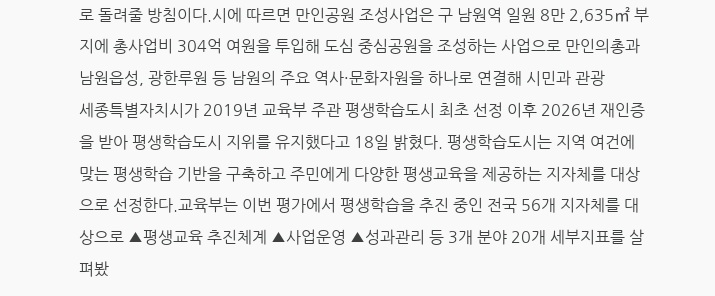로 돌려줄 방침이다.시에 따르면 만인공원 조성사업은 구 남원역 일원 8만 2,635㎡ 부지에 총사업비 304억 여원을 투입해 도심 중심공원을 조성하는 사업으로 만인의총과 남원읍성, 광한루원 등 남원의 주요 역사·문화자원을 하나로 연결해 시민과 관광
세종특별자치시가 2019년 교육부 주관 평생학습도시 최초 선정 이후 2026년 재인증을 받아 평생학습도시 지위를 유지했다고 18일 밝혔다. 평생학습도시는 지역 여건에 맞는 평생학습 기반을 구축하고 주민에게 다양한 평생교육을 제공하는 지자체를 대상으로 선정한다.교육부는 이번 평가에서 평생학습을 추진 중인 전국 56개 지자체를 대상으로 ▲평생교육 추진체계 ▲사업운영 ▲성과관리 등 3개 분야 20개 세부지표를 살펴봤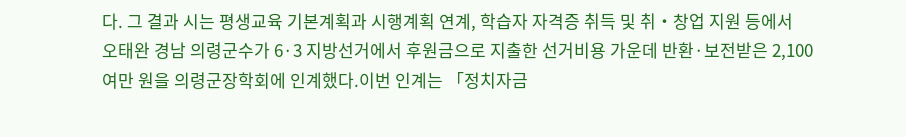다. 그 결과 시는 평생교육 기본계획과 시행계획 연계, 학습자 자격증 취득 및 취‧창업 지원 등에서
오태완 경남 의령군수가 6·3 지방선거에서 후원금으로 지출한 선거비용 가운데 반환·보전받은 2,100여만 원을 의령군장학회에 인계했다.이번 인계는 「정치자금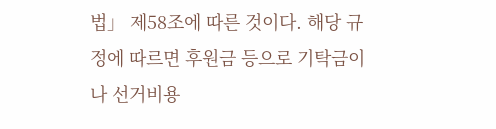법」 제58조에 따른 것이다. 해당 규정에 따르면 후원금 등으로 기탁금이나 선거비용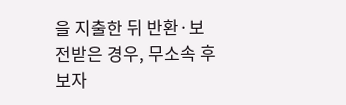을 지출한 뒤 반환·보전받은 경우, 무소속 후보자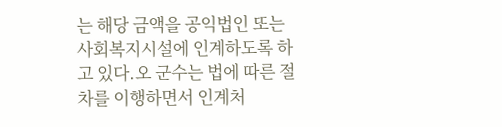는 해당 금액을 공익법인 또는 사회복지시설에 인계하도록 하고 있다.오 군수는 법에 따른 절차를 이행하면서 인계처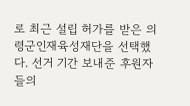로 최근 설립 허가를 받은 의령군인재육성재단을 선택했다. 선거 기간 보내준 후원자들의